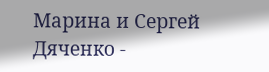Марина и Сергей Дяченко -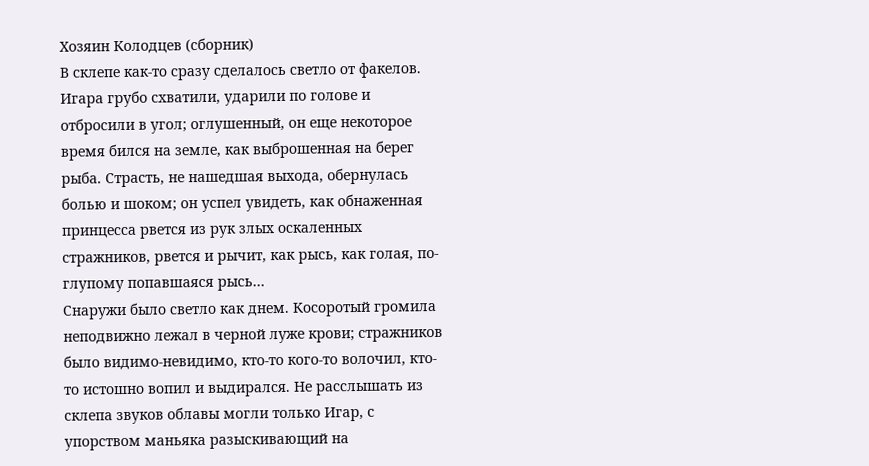Хозяин Колодцев (сборник)
В склепе как-то сразу сделалось светло от факелов. Игара грубо схватили, ударили по голове и отбросили в угол; оглушенный, он еще некоторое время бился на земле, как выброшенная на берег рыба. Страсть, не нашедшая выхода, обернулась болью и шоком; он успел увидеть, как обнаженная принцесса рвется из рук злых оскаленных стражников, рвется и рычит, как рысь, как голая, по-глупому попавшаяся рысь…
Снаружи было светло как днем. Косоротый громила неподвижно лежал в черной луже крови; стражников было видимо-невидимо, кто-то кого-то волочил, кто-то истошно вопил и выдирался. Не расслышать из склепа звуков облавы могли только Игар, с упорством маньяка разыскивающий на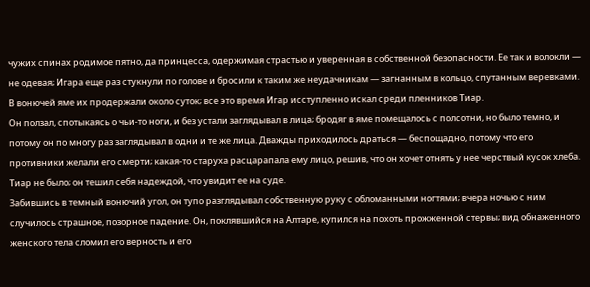чужих спинах родимое пятно, да принцесса, одержимая страстью и уверенная в собственной безопасности. Ее так и волокли — не одевая; Игара еще раз стукнули по голове и бросили к таким же неудачникам — загнанным в кольцо, спутанным веревками.
В вонючей яме их продержали около суток; все это время Игар исступленно искал среди пленников Тиар.
Он ползал, спотыкаясь о чьи-то ноги, и без устали заглядывал в лица; бродяг в яме помещалось с полсотни, но было темно, и потому он по многу раз заглядывал в одни и те же лица. Дважды приходилось драться — беспощадно, потому что его противники желали его смерти; какая-то старуха расцарапала ему лицо, решив, что он хочет отнять у нее черствый кусок хлеба. Тиар не было; он тешил себя надеждой, что увидит ее на суде.
Забившись в темный вонючий угол, он тупо разглядывал собственную руку с обломанными ногтями; вчера ночью с ним случилось страшное, позорное падение. Он, поклявшийся на Алтаре, купился на похоть прожженной стервы; вид обнаженного женского тела сломил его верность и его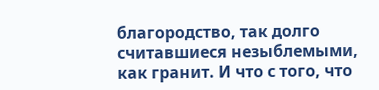благородство, так долго считавшиеся незыблемыми, как гранит. И что с того, что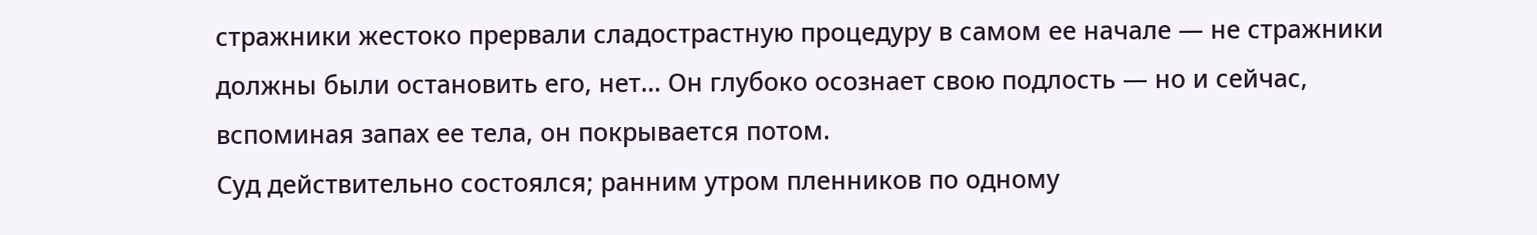стражники жестоко прервали сладострастную процедуру в самом ее начале — не стражники должны были остановить его, нет… Он глубоко осознает свою подлость — но и сейчас, вспоминая запах ее тела, он покрывается потом.
Суд действительно состоялся; ранним утром пленников по одному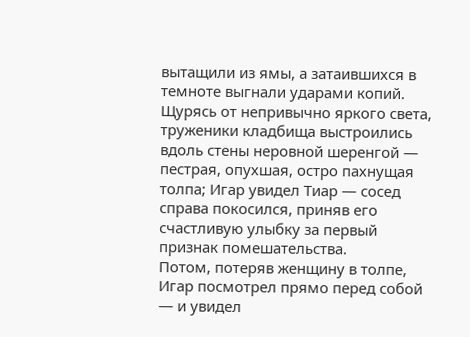вытащили из ямы, а затаившихся в темноте выгнали ударами копий. Щурясь от непривычно яркого света, труженики кладбища выстроились вдоль стены неровной шеренгой — пестрая, опухшая, остро пахнущая толпа; Игар увидел Тиар — сосед справа покосился, приняв его счастливую улыбку за первый признак помешательства.
Потом, потеряв женщину в толпе, Игар посмотрел прямо перед собой — и увидел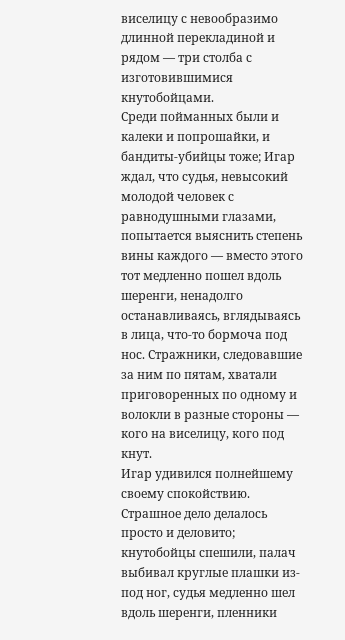виселицу с невообразимо длинной перекладиной и рядом — три столба с изготовившимися кнутобойцами.
Среди пойманных были и калеки и попрошайки, и бандиты-убийцы тоже; Игар ждал, что судья, невысокий молодой человек с равнодушными глазами, попытается выяснить степень вины каждого — вместо этого тот медленно пошел вдоль шеренги, ненадолго останавливаясь, вглядываясь в лица, что-то бормоча под нос. Стражники, следовавшие за ним по пятам, хватали приговоренных по одному и волокли в разные стороны — кого на виселицу, кого под кнут.
Игар удивился полнейшему своему спокойствию. Страшное дело делалось просто и деловито; кнутобойцы спешили, палач выбивал круглые плашки из-под ног, судья медленно шел вдоль шеренги, пленники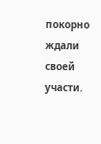покорно ждали своей участи.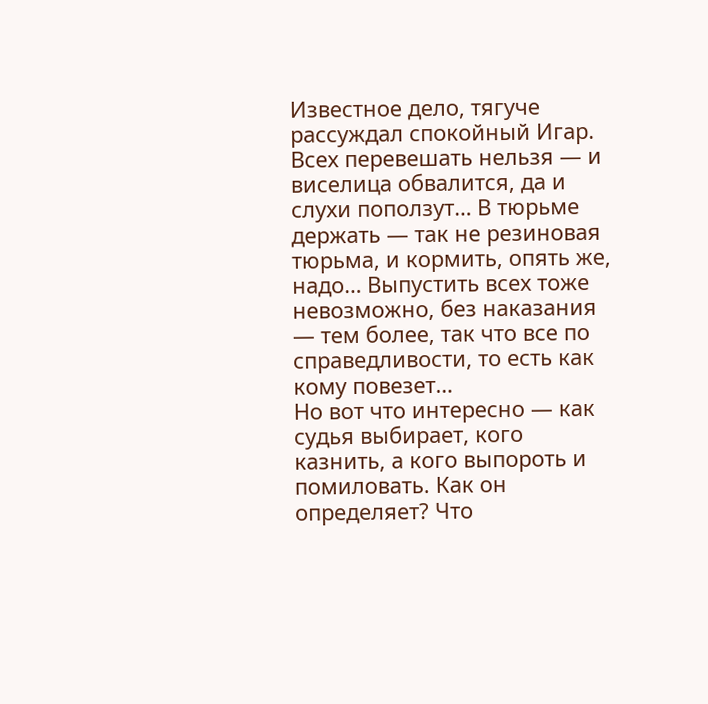Известное дело, тягуче рассуждал спокойный Игар. Всех перевешать нельзя — и виселица обвалится, да и слухи поползут… В тюрьме держать — так не резиновая тюрьма, и кормить, опять же, надо… Выпустить всех тоже невозможно, без наказания — тем более, так что все по справедливости, то есть как кому повезет…
Но вот что интересно — как судья выбирает, кого казнить, а кого выпороть и помиловать. Как он определяет? Что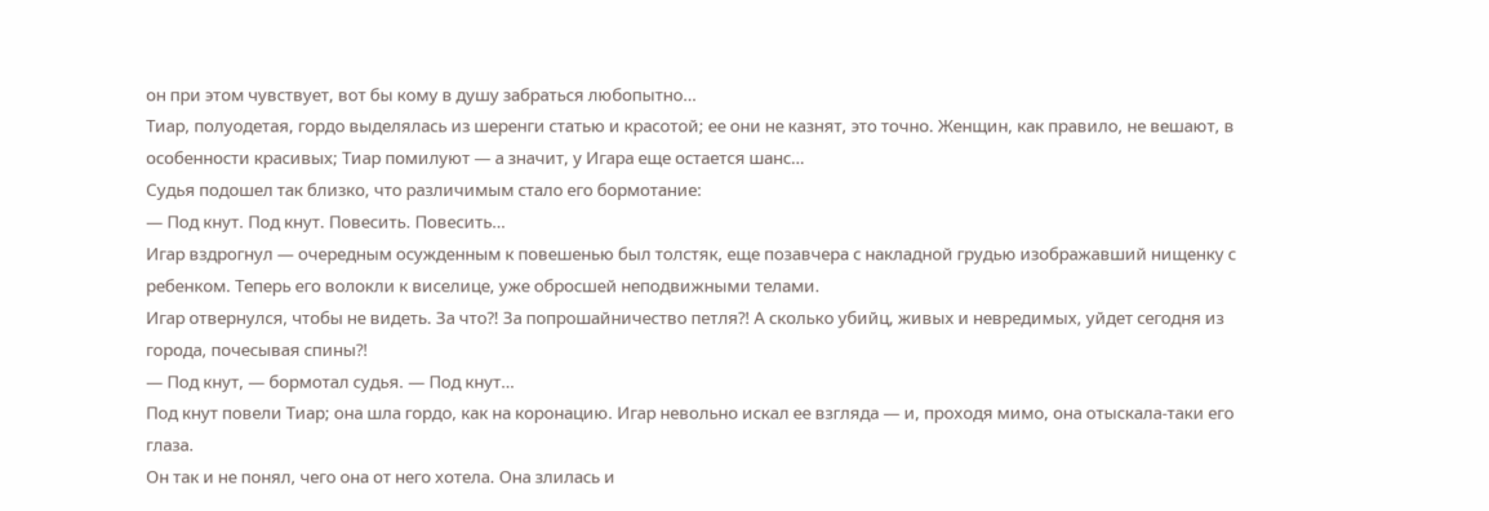он при этом чувствует, вот бы кому в душу забраться любопытно…
Тиар, полуодетая, гордо выделялась из шеренги статью и красотой; ее они не казнят, это точно. Женщин, как правило, не вешают, в особенности красивых; Тиар помилуют — а значит, у Игара еще остается шанс…
Судья подошел так близко, что различимым стало его бормотание:
— Под кнут. Под кнут. Повесить. Повесить…
Игар вздрогнул — очередным осужденным к повешенью был толстяк, еще позавчера с накладной грудью изображавший нищенку с ребенком. Теперь его волокли к виселице, уже обросшей неподвижными телами.
Игар отвернулся, чтобы не видеть. За что?! За попрошайничество петля?! А сколько убийц, живых и невредимых, уйдет сегодня из города, почесывая спины?!
— Под кнут, — бормотал судья. — Под кнут…
Под кнут повели Тиар; она шла гордо, как на коронацию. Игар невольно искал ее взгляда — и, проходя мимо, она отыскала-таки его глаза.
Он так и не понял, чего она от него хотела. Она злилась и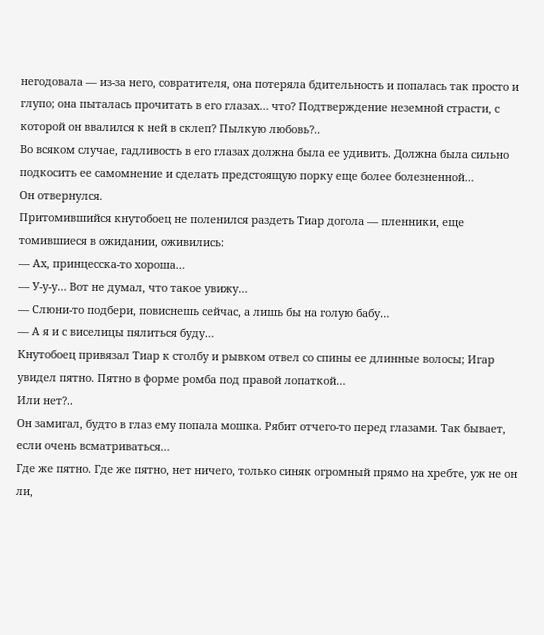негодовала — из-за него, совратителя, она потеряла бдительность и попалась так просто и глупо; она пыталась прочитать в его глазах… что? Подтверждение неземной страсти, с которой он ввалился к ней в склеп? Пылкую любовь?..
Во всяком случае, гадливость в его глазах должна была ее удивить. Должна была сильно подкосить ее самомнение и сделать предстоящую порку еще более болезненной…
Он отвернулся.
Притомившийся кнутобоец не поленился раздеть Тиар догола — пленники, еще томившиеся в ожидании, оживились:
— Ах, принцесска-то хороша…
— У-у-у… Вот не думал, что такое увижу…
— Слюни-то подбери, повиснешь сейчас, а лишь бы на голую бабу…
— А я и с виселицы пялиться буду…
Кнутобоец привязал Тиар к столбу и рывком отвел со спины ее длинные волосы; Игар увидел пятно. Пятно в форме ромба под правой лопаткой…
Или нет?..
Он замигал, будто в глаз ему попала мошка. Рябит отчего-то перед глазами. Так бывает, если очень всматриваться…
Где же пятно. Где же пятно, нет ничего, только синяк огромный прямо на хребте, уж не он ли,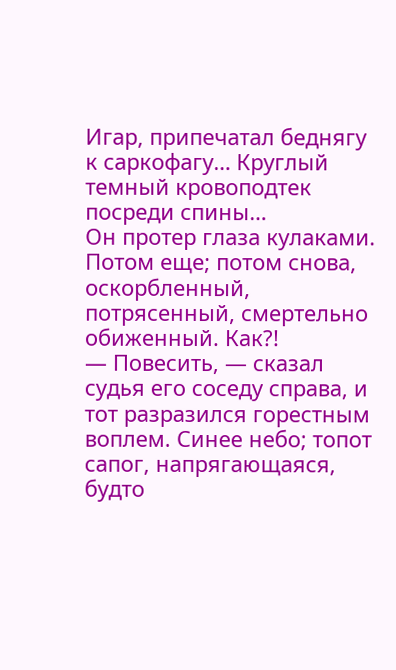Игар, припечатал беднягу к саркофагу… Круглый темный кровоподтек посреди спины…
Он протер глаза кулаками. Потом еще; потом снова, оскорбленный, потрясенный, смертельно обиженный. Как?!
— Повесить, — сказал судья его соседу справа, и тот разразился горестным воплем. Синее небо; топот сапог, напрягающаяся, будто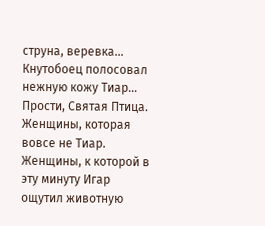струна, веревка…
Кнутобоец полосовал нежную кожу Тиар… Прости, Святая Птица. Женщины, которая вовсе не Тиар. Женщины, к которой в эту минуту Игар ощутил животную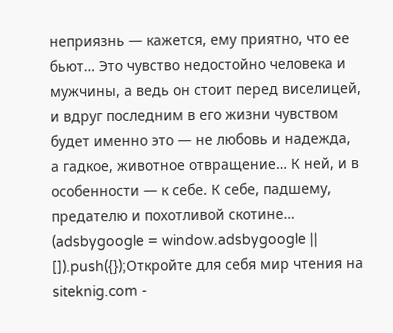неприязнь — кажется, ему приятно, что ее бьют… Это чувство недостойно человека и мужчины, а ведь он стоит перед виселицей, и вдруг последним в его жизни чувством будет именно это — не любовь и надежда, а гадкое, животное отвращение… К ней, и в особенности — к себе. К себе, падшему, предателю и похотливой скотине…
(adsbygoogle = window.adsbygoogle || []).push({});Откройте для себя мир чтения на siteknig.com -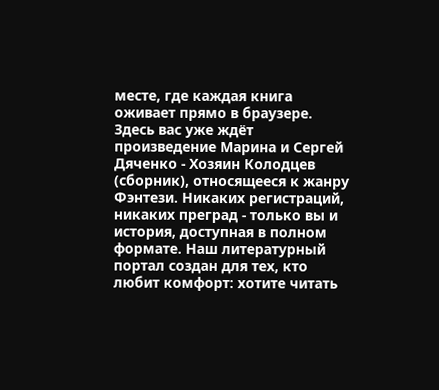месте, где каждая книга оживает прямо в браузере. Здесь вас уже ждёт произведение Марина и Сергей Дяченко - Хозяин Колодцев (сборник), относящееся к жанру Фэнтези. Никаких регистраций, никаких преград - только вы и история, доступная в полном формате. Наш литературный портал создан для тех, кто любит комфорт: хотите читать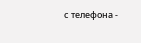с телефона -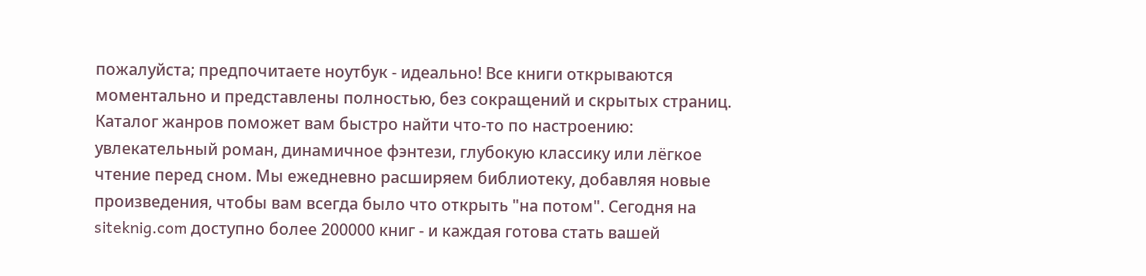пожалуйста; предпочитаете ноутбук - идеально! Все книги открываются моментально и представлены полностью, без сокращений и скрытых страниц. Каталог жанров поможет вам быстро найти что-то по настроению: увлекательный роман, динамичное фэнтези, глубокую классику или лёгкое чтение перед сном. Мы ежедневно расширяем библиотеку, добавляя новые произведения, чтобы вам всегда было что открыть "на потом". Сегодня на siteknig.com доступно более 200000 книг - и каждая готова стать вашей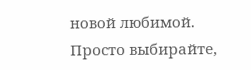новой любимой. Просто выбирайте,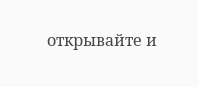открывайте и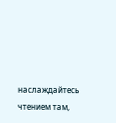наслаждайтесь чтением там,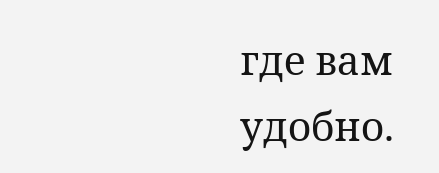где вам удобно.